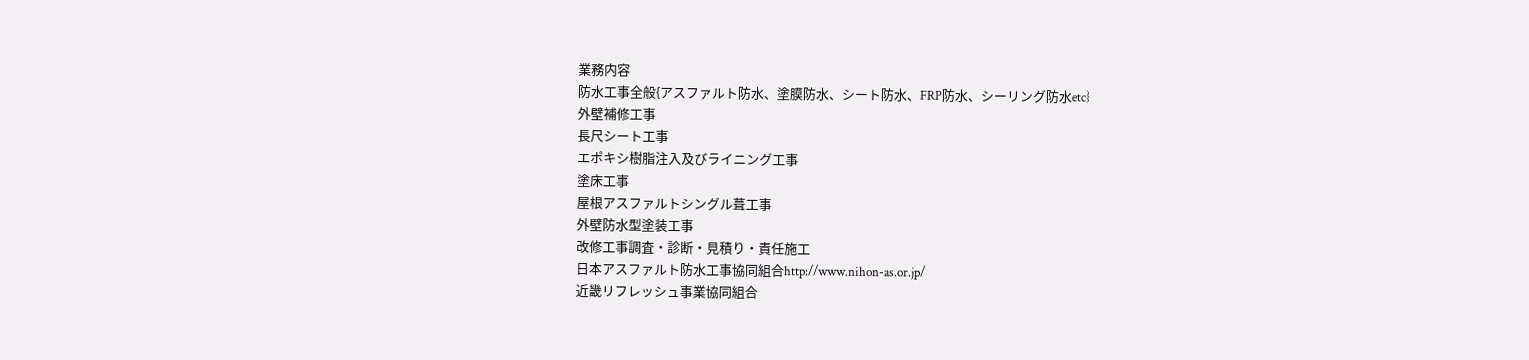業務内容
防水工事全般{アスファルト防水、塗膜防水、シート防水、FRP防水、シーリング防水etc}
外壁補修工事
長尺シート工事
エポキシ樹脂注入及びライニング工事
塗床工事
屋根アスファルトシングル葺工事
外壁防水型塗装工事
改修工事調査・診断・見積り・責任施工
日本アスファルト防水工事協同組合http://www.nihon-as.or.jp/
近畿リフレッシュ事業協同組合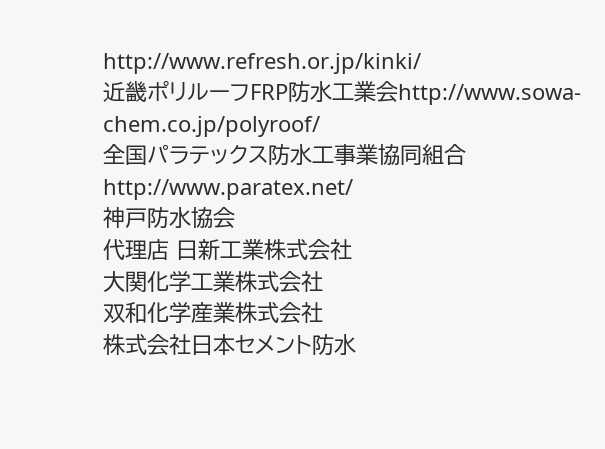http://www.refresh.or.jp/kinki/
近畿ポリルーフFRP防水工業会http://www.sowa-chem.co.jp/polyroof/
全国パラテックス防水工事業協同組合http://www.paratex.net/
神戸防水協会
代理店 日新工業株式会社
大関化学工業株式会社
双和化学産業株式会社
株式会社日本セメント防水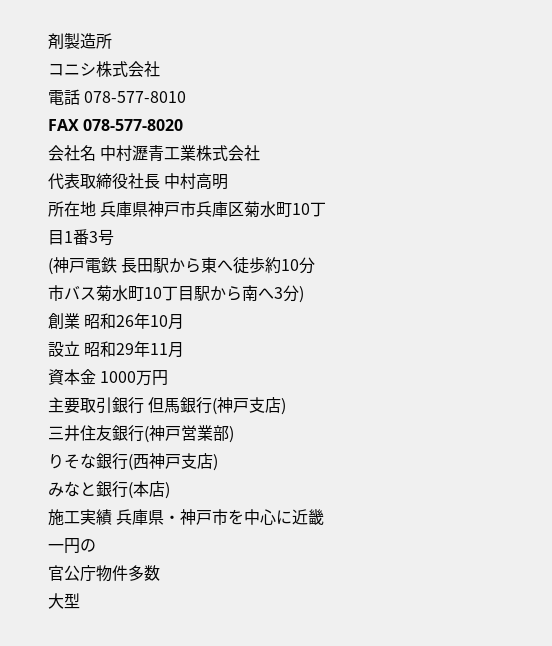剤製造所
コニシ株式会社
電話 078-577-8010
FAX 078-577-8020
会社名 中村瀝青工業株式会社
代表取締役社長 中村高明
所在地 兵庫県神戸市兵庫区菊水町10丁目1番3号
(神戸電鉄 長田駅から東へ徒歩約10分
市バス菊水町10丁目駅から南へ3分)
創業 昭和26年10月
設立 昭和29年11月
資本金 1000万円
主要取引銀行 但馬銀行(神戸支店)
三井住友銀行(神戸営業部)
りそな銀行(西神戸支店)
みなと銀行(本店)
施工実績 兵庫県・神戸市を中心に近畿一円の
官公庁物件多数
大型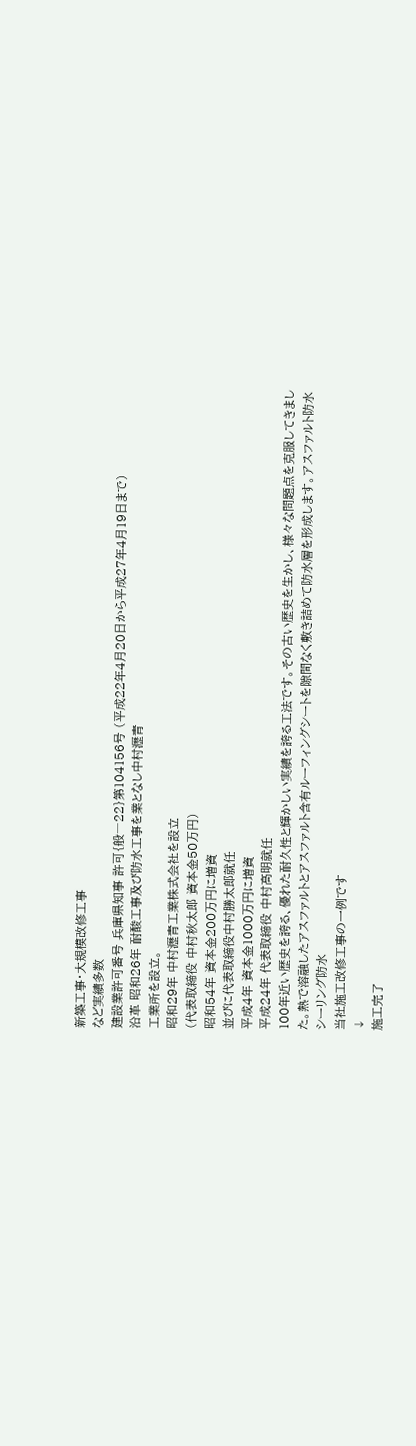新築工事・大規模改修工事
など実績多数
建設業許可番号 兵庫県知事 許可{般―22}第104156号 (平成22年4月20日から平成27年4月19日まで)
沿革 昭和26年 耐酸工事及び防水工事を業となし中村瀝青
工業所を設立。
昭和29年 中村瀝青工業株式会社を設立
(代表取締役 中村秋太郎 資本金50万円)
昭和54年 資本金200万円に増資
並びに代表取締役中村勝太郎就任
平成4年 資本金1000万円に増資
平成24年 代表取締役 中村高明就任
100年近い歴史を誇る、優れた耐久性と輝かしい実績を誇る工法です。その古い歴史を生かし、様々な問題点を克服してきました。熱で溶融したアスファルトとアスファルト含有ルーフィングシートを隙間なく敷き詰めて防水層を形成します。アスファルト防水
シーリング防水
当社施工改修工事の一例です
↓
施工完了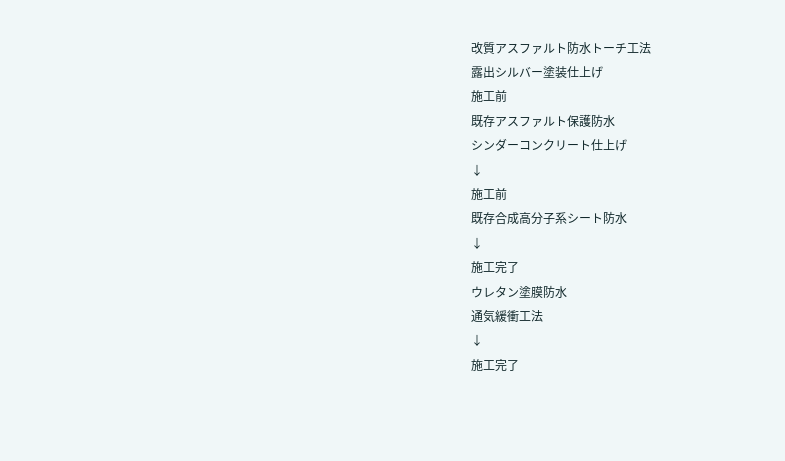改質アスファルト防水トーチ工法
露出シルバー塗装仕上げ
施工前
既存アスファルト保護防水
シンダーコンクリート仕上げ
↓
施工前
既存合成高分子系シート防水
↓
施工完了
ウレタン塗膜防水
通気緩衝工法
↓
施工完了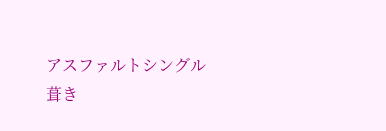アスファルトシングル
葺き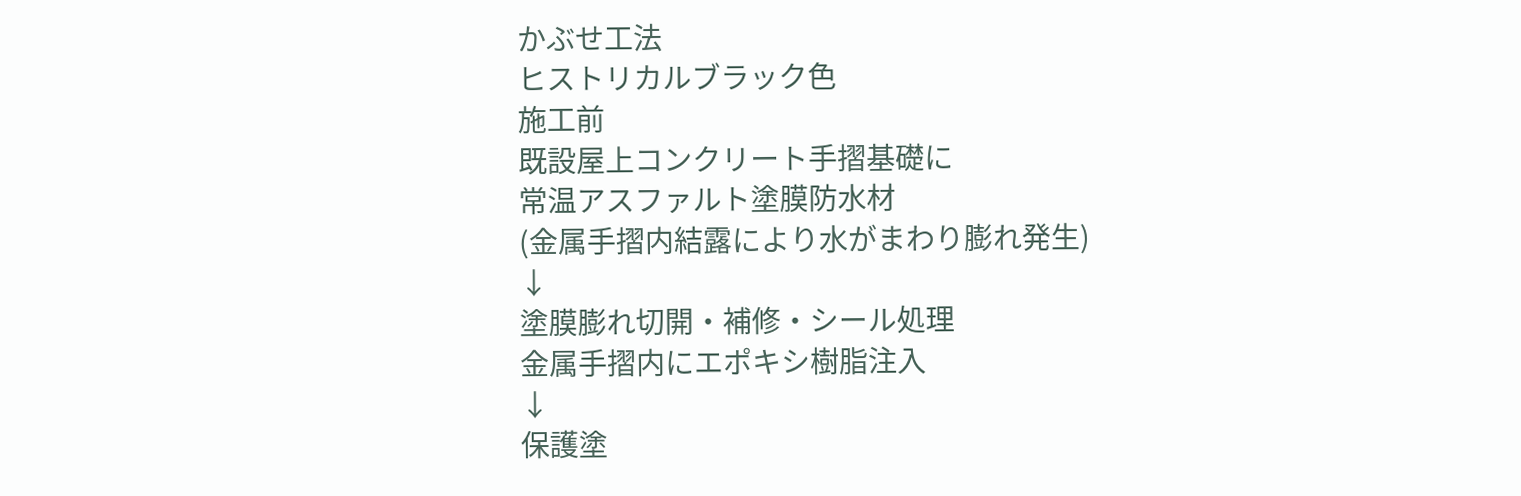かぶせ工法
ヒストリカルブラック色
施工前
既設屋上コンクリート手摺基礎に
常温アスファルト塗膜防水材
(金属手摺内結露により水がまわり膨れ発生)
↓
塗膜膨れ切開・補修・シール処理
金属手摺内にエポキシ樹脂注入
↓
保護塗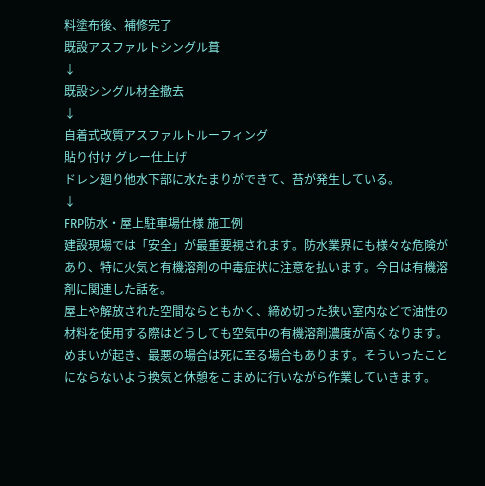料塗布後、補修完了
既設アスファルトシングル葺
↓
既設シングル材全撤去
↓
自着式改質アスファルトルーフィング
貼り付け グレー仕上げ
ドレン廻り他水下部に水たまりができて、苔が発生している。
↓
FRP防水・屋上駐車場仕様 施工例
建設現場では「安全」が最重要視されます。防水業界にも様々な危険があり、特に火気と有機溶剤の中毒症状に注意を払います。今日は有機溶剤に関連した話を。
屋上や解放された空間ならともかく、締め切った狭い室内などで油性の材料を使用する際はどうしても空気中の有機溶剤濃度が高くなります。めまいが起き、最悪の場合は死に至る場合もあります。そういったことにならないよう換気と休憩をこまめに行いながら作業していきます。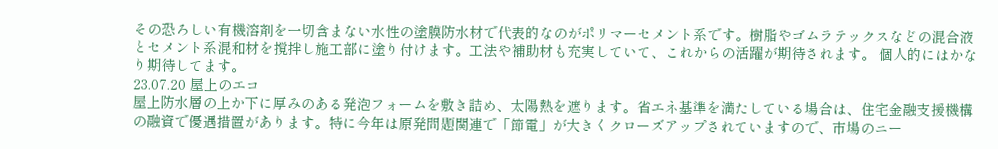その恐ろしい有機溶剤を一切含まない水性の塗膜防水材で代表的なのがポリマーセメント系です。樹脂やゴムラテックスなどの混合液とセメント系混和材を撹拌し施工部に塗り付けます。工法や補助材も充実していて、これからの活躍が期待されます。 個人的にはかなり期待してます。
23.07.20 屋上のエコ
屋上防水層の上か下に厚みのある発泡フォームを敷き詰め、太陽熱を遮ります。省エネ基準を満たしている場合は、住宅金融支援機構の融資で優遇措置があります。特に今年は原発問題関連で「節電」が大きくクローズアップされていますので、市場のニー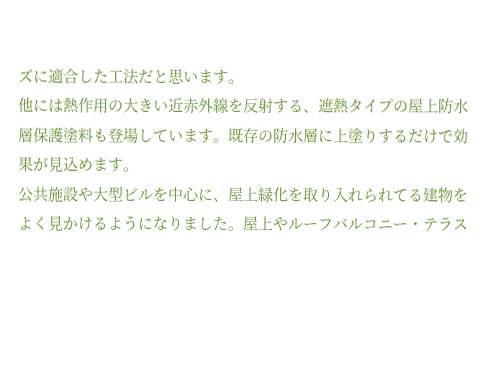ズに適合した工法だと思います。
他には熱作用の大きい近赤外線を反射する、遮熱タイプの屋上防水層保護塗料も登場しています。既存の防水層に上塗りするだけで効果が見込めます。
公共施設や大型ビルを中心に、屋上緑化を取り入れられてる建物をよく見かけるようになりました。屋上やルーフバルコニー・テラス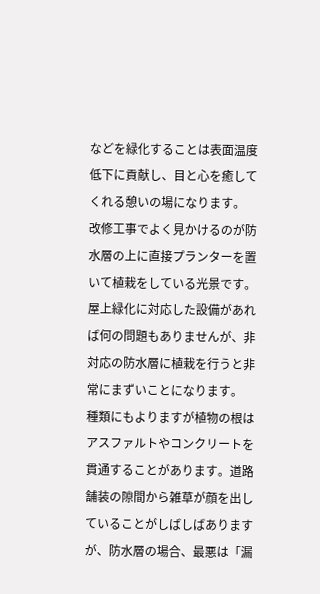などを緑化することは表面温度低下に貢献し、目と心を癒してくれる憩いの場になります。
改修工事でよく見かけるのが防水層の上に直接プランターを置いて植栽をしている光景です。屋上緑化に対応した設備があれば何の問題もありませんが、非対応の防水層に植栽を行うと非常にまずいことになります。
種類にもよりますが植物の根はアスファルトやコンクリートを貫通することがあります。道路舗装の隙間から雑草が顔を出していることがしばしばありますが、防水層の場合、最悪は「漏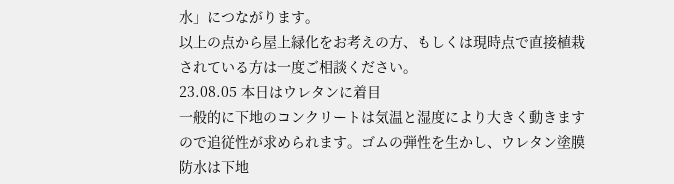水」につながります。
以上の点から屋上緑化をお考えの方、もしくは現時点で直接植栽されている方は一度ご相談ください。
23.08.05 本日はウレタンに着目
一般的に下地のコンクリートは気温と湿度により大きく動きますので追従性が求められます。ゴムの弾性を生かし、ウレタン塗膜防水は下地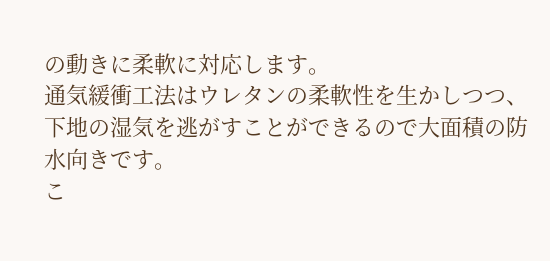の動きに柔軟に対応します。
通気緩衝工法はウレタンの柔軟性を生かしつつ、下地の湿気を逃がすことができるので大面積の防水向きです。
こ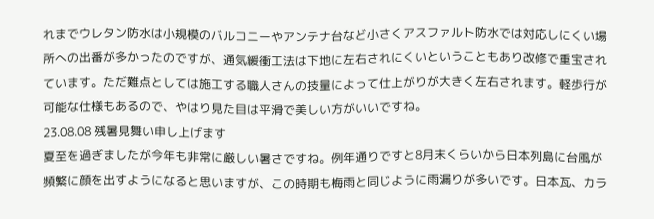れまでウレタン防水は小規模のバルコニーやアンテナ台など小さくアスファルト防水では対応しにくい場所への出番が多かったのですが、通気緩衝工法は下地に左右されにくいということもあり改修で重宝されています。ただ難点としては施工する職人さんの技量によって仕上がりが大きく左右されます。軽歩行が可能な仕様もあるので、やはり見た目は平滑で美しい方がいいですね。
23.08.08 残暑見舞い申し上げます
夏至を過ぎましたが今年も非常に厳しい暑さですね。例年通りですと8月末くらいから日本列島に台風が頻繁に顔を出すようになると思いますが、この時期も梅雨と同じように雨漏りが多いです。日本瓦、カラ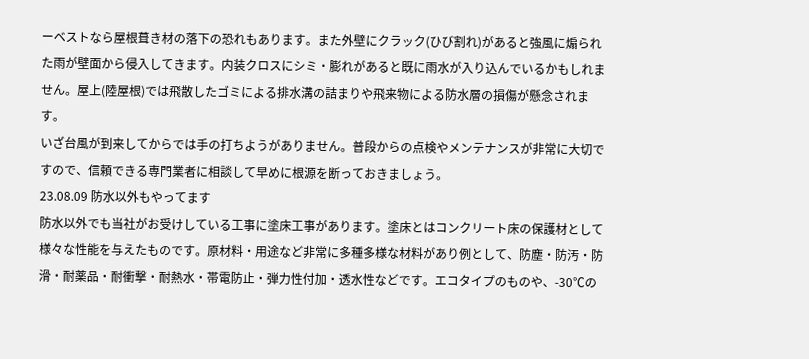ーベストなら屋根葺き材の落下の恐れもあります。また外壁にクラック(ひび割れ)があると強風に煽られた雨が壁面から侵入してきます。内装クロスにシミ・膨れがあると既に雨水が入り込んでいるかもしれません。屋上(陸屋根)では飛散したゴミによる排水溝の詰まりや飛来物による防水層の損傷が懸念されます。
いざ台風が到来してからでは手の打ちようがありません。普段からの点検やメンテナンスが非常に大切ですので、信頼できる専門業者に相談して早めに根源を断っておきましょう。
23.08.09 防水以外もやってます
防水以外でも当社がお受けしている工事に塗床工事があります。塗床とはコンクリート床の保護材として様々な性能を与えたものです。原材料・用途など非常に多種多様な材料があり例として、防塵・防汚・防滑・耐薬品・耐衝撃・耐熱水・帯電防止・弾力性付加・透水性などです。エコタイプのものや、-30℃の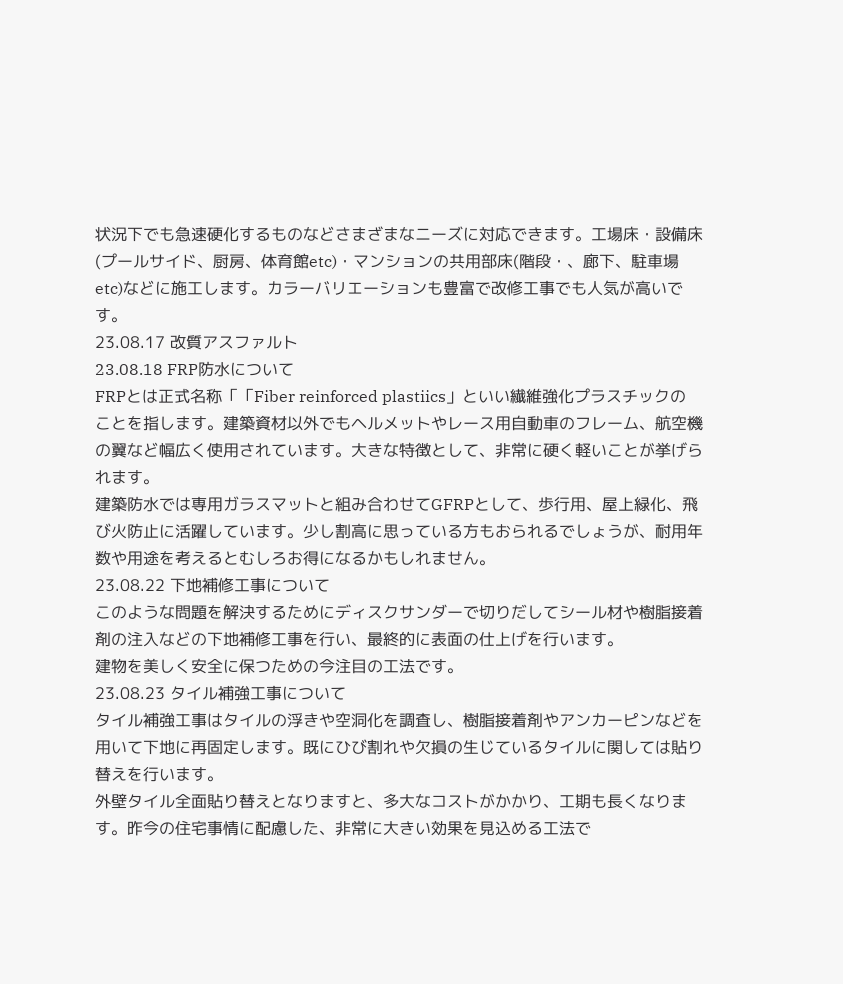状況下でも急速硬化するものなどさまざまなニーズに対応できます。工場床・設備床(プールサイド、厨房、体育館etc)・マンションの共用部床(階段・、廊下、駐車場etc)などに施工します。カラーバリエーションも豊富で改修工事でも人気が高いです。
23.08.17 改質アスファルト
23.08.18 FRP防水について
FRPとは正式名称「「Fiber reinforced plastiics」といい繊維強化プラスチックのことを指します。建築資材以外でもヘルメットやレース用自動車のフレーム、航空機の翼など幅広く使用されています。大きな特徴として、非常に硬く軽いことが挙げられます。
建築防水では専用ガラスマットと組み合わせてGFRPとして、歩行用、屋上緑化、飛び火防止に活躍しています。少し割高に思っている方もおられるでしょうが、耐用年数や用途を考えるとむしろお得になるかもしれません。
23.08.22 下地補修工事について
このような問題を解決するためにディスクサンダーで切りだしてシール材や樹脂接着剤の注入などの下地補修工事を行い、最終的に表面の仕上げを行います。
建物を美しく安全に保つための今注目の工法です。
23.08.23 タイル補強工事について
タイル補強工事はタイルの浮きや空洞化を調査し、樹脂接着剤やアンカーピンなどを用いて下地に再固定します。既にひび割れや欠損の生じているタイルに関しては貼り替えを行います。
外壁タイル全面貼り替えとなりますと、多大なコストがかかり、工期も長くなります。昨今の住宅事情に配慮した、非常に大きい効果を見込める工法で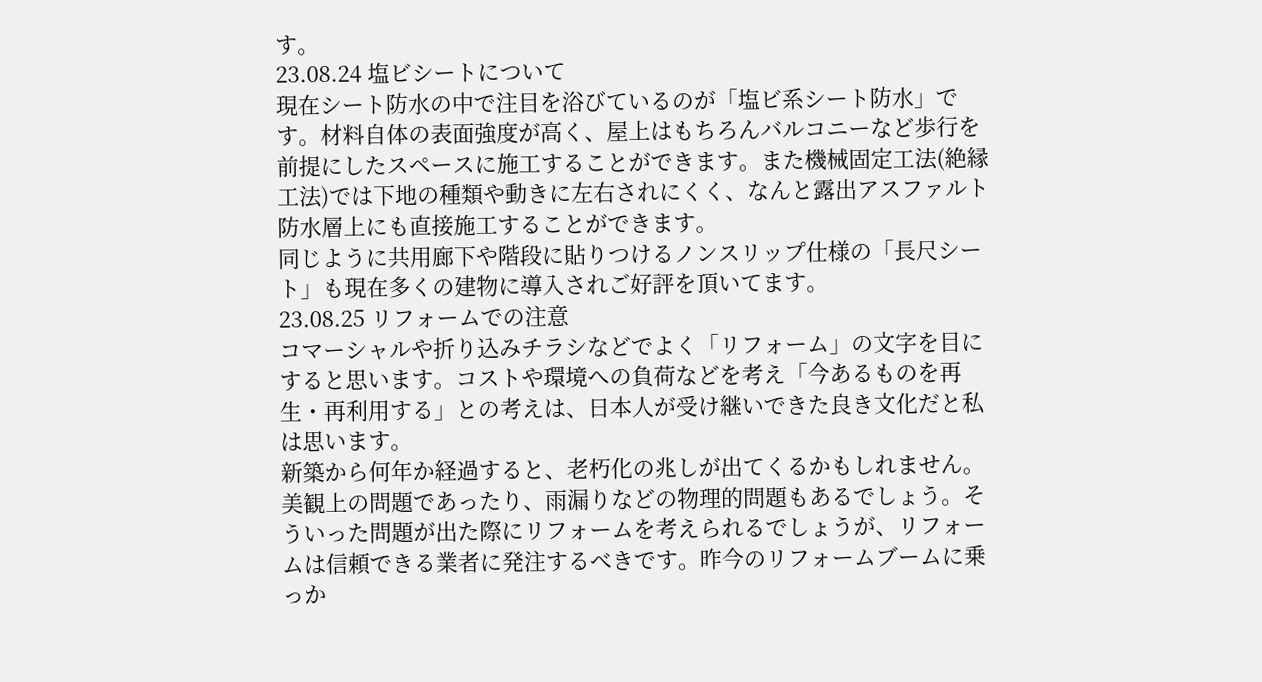す。
23.08.24 塩ビシートについて
現在シート防水の中で注目を浴びているのが「塩ビ系シート防水」です。材料自体の表面強度が高く、屋上はもちろんバルコニーなど歩行を前提にしたスペースに施工することができます。また機械固定工法(絶縁工法)では下地の種類や動きに左右されにくく、なんと露出アスファルト防水層上にも直接施工することができます。
同じように共用廊下や階段に貼りつけるノンスリップ仕様の「長尺シート」も現在多くの建物に導入されご好評を頂いてます。
23.08.25 リフォームでの注意
コマーシャルや折り込みチラシなどでよく「リフォーム」の文字を目にすると思います。コストや環境への負荷などを考え「今あるものを再生・再利用する」との考えは、日本人が受け継いできた良き文化だと私は思います。
新築から何年か経過すると、老朽化の兆しが出てくるかもしれません。美観上の問題であったり、雨漏りなどの物理的問題もあるでしょう。そういった問題が出た際にリフォームを考えられるでしょうが、リフォームは信頼できる業者に発注するべきです。昨今のリフォームブームに乗っか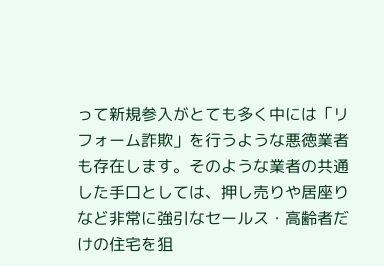って新規参入がとても多く中には「リフォーム詐欺」を行うような悪徳業者も存在します。そのような業者の共通した手口としては、押し売りや居座りなど非常に強引なセールス・高齢者だけの住宅を狙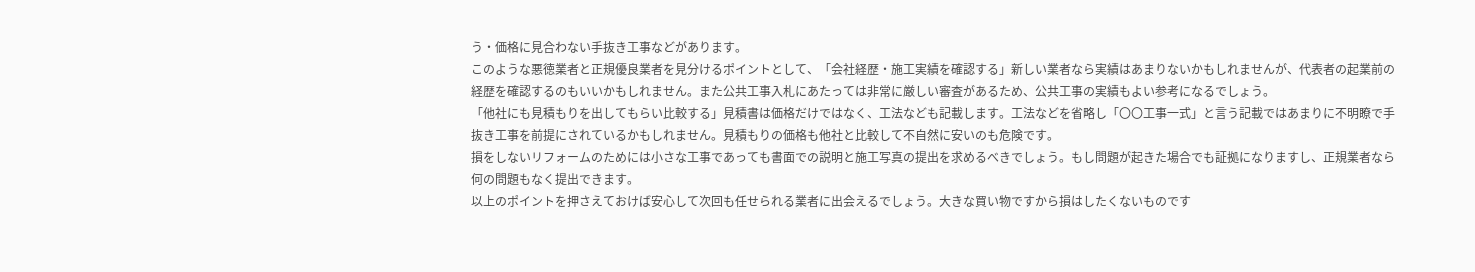う・価格に見合わない手抜き工事などがあります。
このような悪徳業者と正規優良業者を見分けるポイントとして、「会社経歴・施工実績を確認する」新しい業者なら実績はあまりないかもしれませんが、代表者の起業前の経歴を確認するのもいいかもしれません。また公共工事入札にあたっては非常に厳しい審査があるため、公共工事の実績もよい参考になるでしょう。
「他社にも見積もりを出してもらい比較する」見積書は価格だけではなく、工法なども記載します。工法などを省略し「〇〇工事一式」と言う記載ではあまりに不明瞭で手抜き工事を前提にされているかもしれません。見積もりの価格も他社と比較して不自然に安いのも危険です。
損をしないリフォームのためには小さな工事であっても書面での説明と施工写真の提出を求めるべきでしょう。もし問題が起きた場合でも証拠になりますし、正規業者なら何の問題もなく提出できます。
以上のポイントを押さえておけば安心して次回も任せられる業者に出会えるでしょう。大きな買い物ですから損はしたくないものです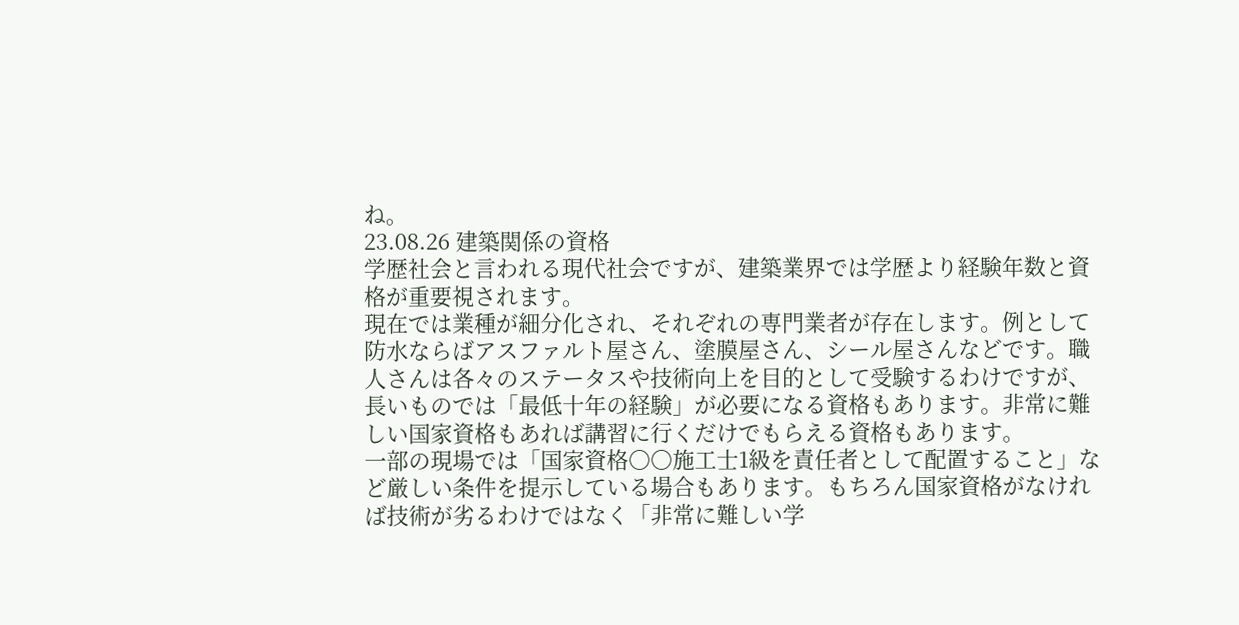ね。
23.08.26 建築関係の資格
学歴社会と言われる現代社会ですが、建築業界では学歴より経験年数と資格が重要視されます。
現在では業種が細分化され、それぞれの専門業者が存在します。例として防水ならばアスファルト屋さん、塗膜屋さん、シール屋さんなどです。職人さんは各々のステータスや技術向上を目的として受験するわけですが、長いものでは「最低十年の経験」が必要になる資格もあります。非常に難しい国家資格もあれば講習に行くだけでもらえる資格もあります。
一部の現場では「国家資格〇〇施工士1級を責任者として配置すること」など厳しい条件を提示している場合もあります。もちろん国家資格がなければ技術が劣るわけではなく「非常に難しい学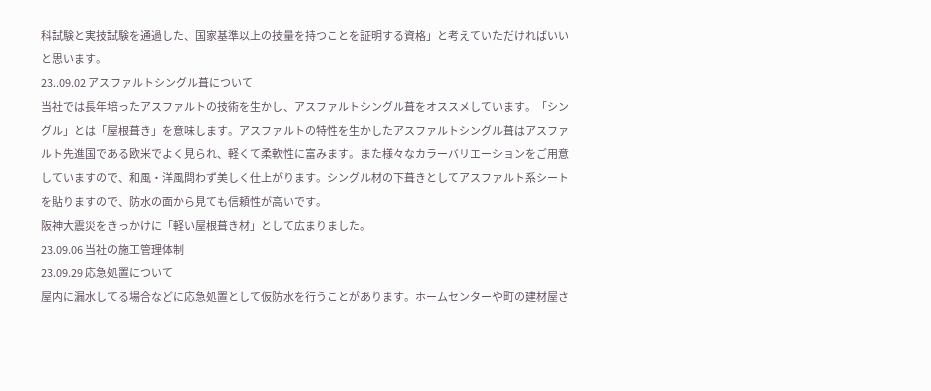科試験と実技試験を通過した、国家基準以上の技量を持つことを証明する資格」と考えていただければいいと思います。
23..09.02 アスファルトシングル葺について
当社では長年培ったアスファルトの技術を生かし、アスファルトシングル葺をオススメしています。「シングル」とは「屋根葺き」を意味します。アスファルトの特性を生かしたアスファルトシングル葺はアスファルト先進国である欧米でよく見られ、軽くて柔軟性に富みます。また様々なカラーバリエーションをご用意していますので、和風・洋風問わず美しく仕上がります。シングル材の下葺きとしてアスファルト系シートを貼りますので、防水の面から見ても信頼性が高いです。
阪神大震災をきっかけに「軽い屋根葺き材」として広まりました。
23.09.06 当社の施工管理体制
23.09.29 応急処置について
屋内に漏水してる場合などに応急処置として仮防水を行うことがあります。ホームセンターや町の建材屋さ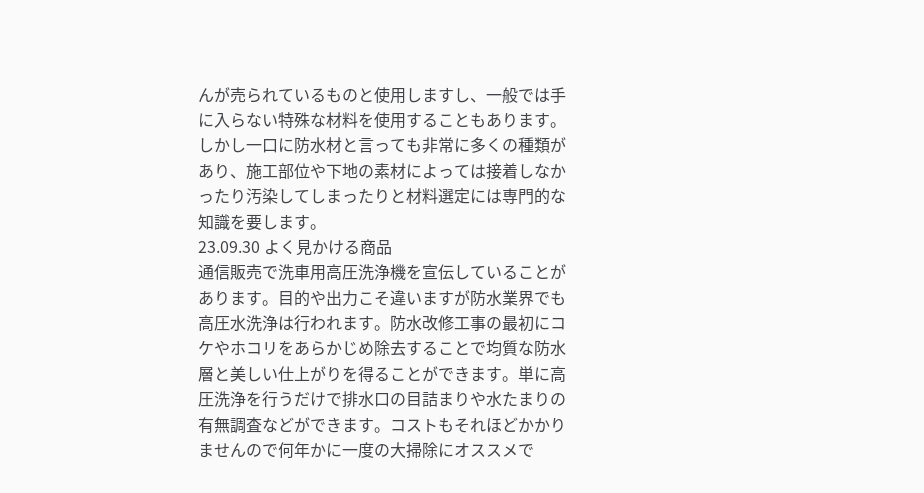んが売られているものと使用しますし、一般では手に入らない特殊な材料を使用することもあります。しかし一口に防水材と言っても非常に多くの種類があり、施工部位や下地の素材によっては接着しなかったり汚染してしまったりと材料選定には専門的な知識を要します。
23.09.30 よく見かける商品
通信販売で洗車用高圧洗浄機を宣伝していることがあります。目的や出力こそ違いますが防水業界でも高圧水洗浄は行われます。防水改修工事の最初にコケやホコリをあらかじめ除去することで均質な防水層と美しい仕上がりを得ることができます。単に高圧洗浄を行うだけで排水口の目詰まりや水たまりの有無調査などができます。コストもそれほどかかりませんので何年かに一度の大掃除にオススメで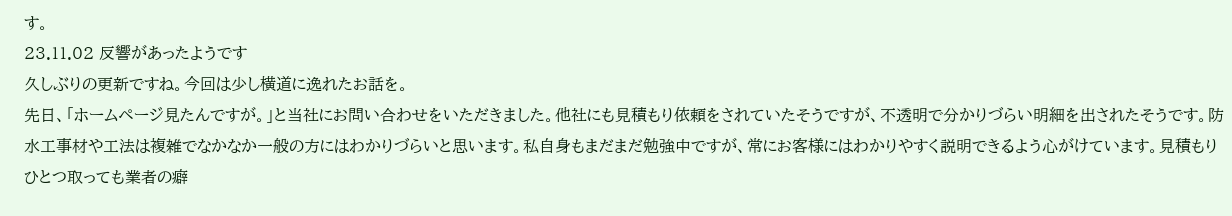す。
23.11.02 反響があったようです
久しぶりの更新ですね。今回は少し横道に逸れたお話を。
先日、「ホームページ見たんですが。」と当社にお問い合わせをいただきました。他社にも見積もり依頼をされていたそうですが、不透明で分かりづらい明細を出されたそうです。防水工事材や工法は複雑でなかなか一般の方にはわかりづらいと思います。私自身もまだまだ勉強中ですが、常にお客様にはわかりやすく説明できるよう心がけています。見積もりひとつ取っても業者の癖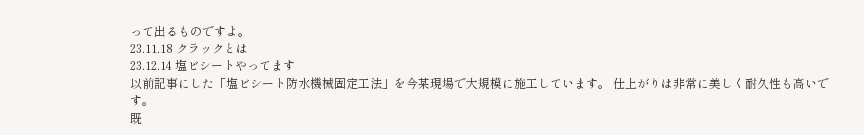って出るものですよ。
23.11.18 クラックとは
23.12.14 塩ビシートやってます
以前記事にした「塩ビシート防水機械固定工法」を今某現場で大規模に施工しています。 仕上がりは非常に美しく耐久性も高いです。
既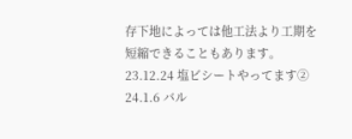存下地によっては他工法より工期を短縮できることもあります。
23.12.24 塩ビシートやってます②
24.1.6 バル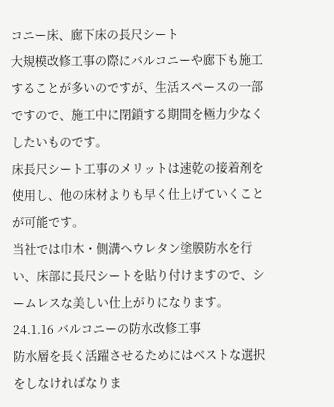コニー床、廊下床の長尺シート
大規模改修工事の際にバルコニーや廊下も施工することが多いのですが、生活スペースの一部ですので、施工中に閉鎖する期間を極力少なくしたいものです。
床長尺シート工事のメリットは速乾の接着剤を使用し、他の床材よりも早く仕上げていくことが可能です。
当社では巾木・側溝へウレタン塗膜防水を行い、床部に長尺シートを貼り付けますので、シームレスな美しい仕上がりになります。
24.1.16 バルコニーの防水改修工事
防水層を長く活躍させるためにはベストな選択をしなければなりま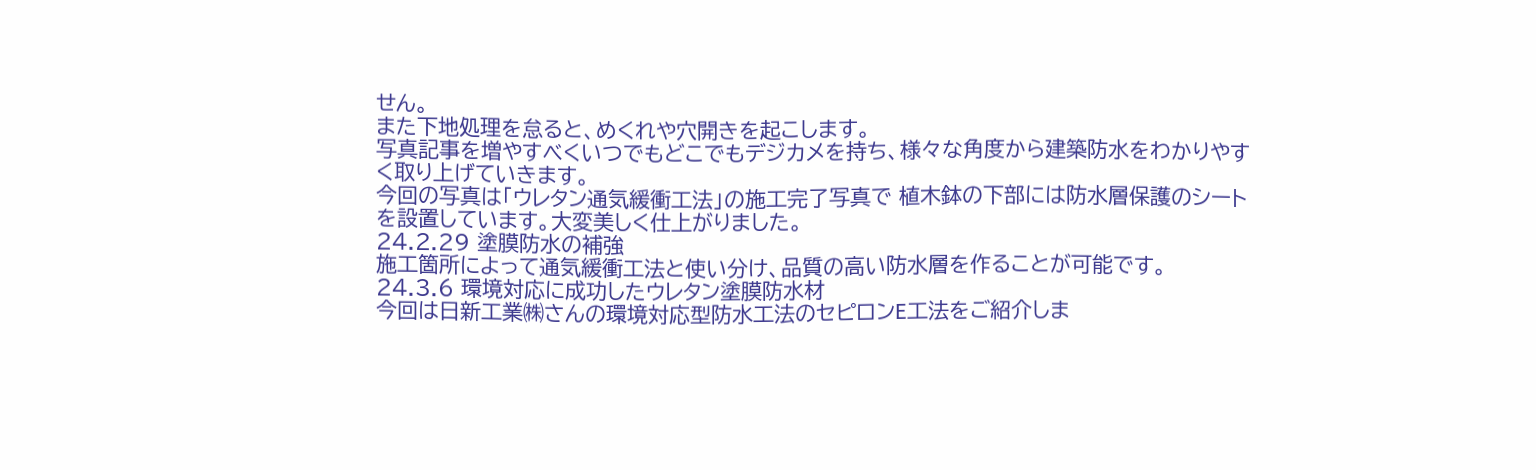せん。
また下地処理を怠ると、めくれや穴開きを起こします。
写真記事を増やすべくいつでもどこでもデジカメを持ち、様々な角度から建築防水をわかりやすく取り上げていきます。
今回の写真は「ウレタン通気緩衝工法」の施工完了写真で 植木鉢の下部には防水層保護のシートを設置しています。大変美しく仕上がりました。
24.2.29 塗膜防水の補強
施工箇所によって通気緩衝工法と使い分け、品質の高い防水層を作ることが可能です。
24.3.6 環境対応に成功したウレタン塗膜防水材
今回は日新工業㈱さんの環境対応型防水工法のセピロンE工法をご紹介しま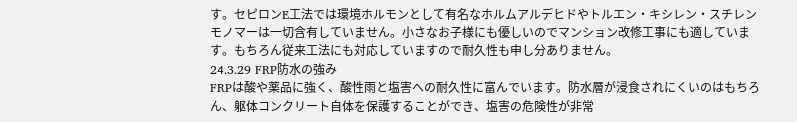す。セピロンE工法では環境ホルモンとして有名なホルムアルデヒドやトルエン・キシレン・スチレンモノマーは一切含有していません。小さなお子様にも優しいのでマンション改修工事にも適しています。もちろん従来工法にも対応していますので耐久性も申し分ありません。
24.3.29 FRP防水の強み
FRPは酸や薬品に強く、酸性雨と塩害への耐久性に富んでいます。防水層が浸食されにくいのはもちろん、躯体コンクリート自体を保護することができ、塩害の危険性が非常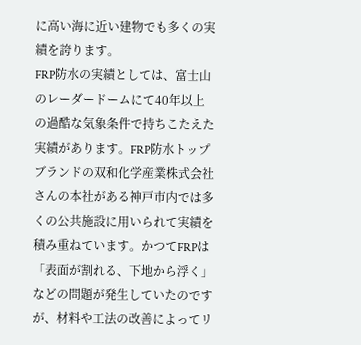に高い海に近い建物でも多くの実績を誇ります。
FRP防水の実績としては、富士山のレーダードームにて40年以上の過酷な気象条件で持ちこたえた実績があります。FRP防水トップブランドの双和化学産業株式会社さんの本社がある神戸市内では多くの公共施設に用いられて実績を積み重ねています。かつてFRPは「表面が割れる、下地から浮く」などの問題が発生していたのですが、材料や工法の改善によってリ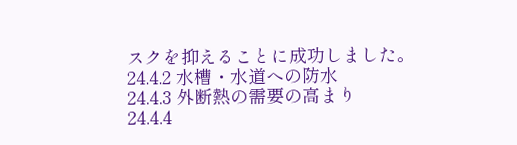スクを抑えることに成功しました。
24.4.2 水槽・水道への防水
24.4.3 外断熱の需要の高まり
24.4.4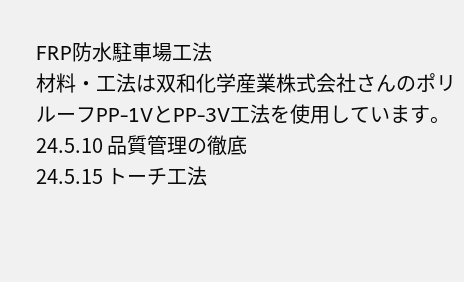FRP防水駐車場工法
材料・工法は双和化学産業株式会社さんのポリルーフPP-1VとPP-3V工法を使用しています。
24.5.10 品質管理の徹底
24.5.15 トーチ工法